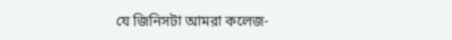যে জিনিসটা আমরা কলেজ-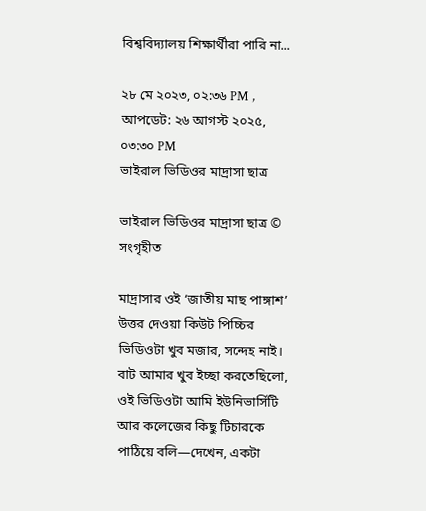বিশ্ববিদ্যালয় শিক্ষার্থীরা পারি না...

২৮ মে ২০২৩, ০২:৩৬ PM , আপডেট: ২৬ আগস্ট ২০২৫, ০৩:৩০ PM
ভাইরাল ভিডিওর মাদ্রাসা ছাত্র

ভাইরাল ভিডিওর মাদ্রাসা ছাত্র © সংগৃহীত

মাদ্রাসার ওই ‘জাতীয় মাছ পাঙ্গাশ’ উত্তর দেওয়া কিউট পিচ্চির ভিডিওটা খুব মজার, সন্দেহ নাই। বাট আমার খুব ইচ্ছা করতেছিলো, ওই ভিডিওটা আমি ইউনিভার্সিটি আর কলেজের কিছু টিচারকে পাঠিয়ে বলি—দেখেন, একটা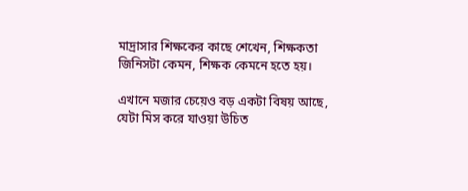মাদ্রাসার শিক্ষকের কাছে শেখেন, শিক্ষকতা জিনিসটা কেমন, শিক্ষক কেমনে হতে হয়।

এখানে মজার চেয়েও বড় একটা বিষয় আছে, যেটা মিস করে যাওয়া উচিত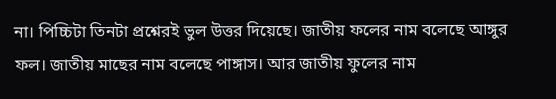না। পিচ্চিটা তিনটা প্রশ্নেরই ভুল উত্তর দিয়েছে। জাতীয় ফলের নাম বলেছে আঙ্গুর ফল। জাতীয় মাছের নাম বলেছে পাঙ্গাস। আর জাতীয় ফুলের নাম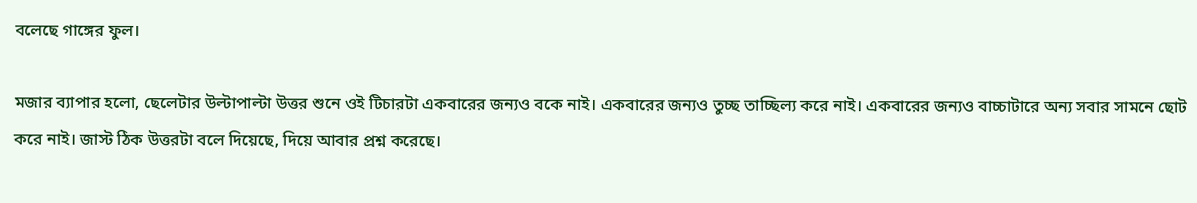বলেছে গাঙ্গের ফুল।

মজার ব্যাপার হলো, ছেলেটার উল্টাপাল্টা উত্তর শুনে ওই টিচারটা একবারের জন্যও বকে নাই। একবারের জন্যও তুচ্ছ তাচ্ছিল্য করে নাই। একবারের জন্যও বাচ্চাটারে অন্য সবার সামনে ছোট করে নাই। জাস্ট ঠিক উত্তরটা বলে দিয়েছে, দিয়ে আবার প্রশ্ন করেছে।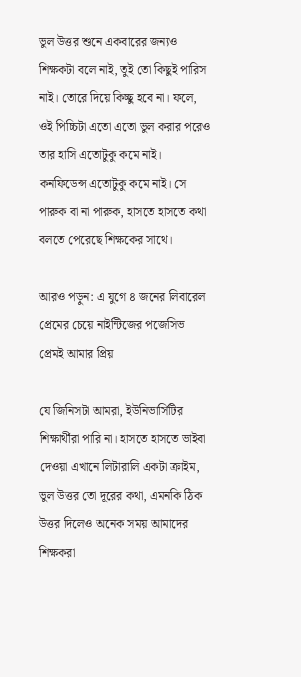ভুল উত্তর শুনে একবারের জন্যও শিক্ষকটা বলে নাই, তুই তো কিছুই পারিস নাই। তোরে দিয়ে কিচ্ছু হবে না। ফলে, ওই পিচ্চিটা এতো এতো ভুল করার পরেও তার হাসি এতোটুকু কমে নাই। কনফিডেন্স এতোটুকু কমে নাই। সে পারুক বা না পারুক, হাসতে হাসতে কথা বলতে পেরেছে শিক্ষকের সাথে।

আরও পড়ুন: এ যুগে ৪ জনের লিবারেল প্রেমের চেয়ে নাইন্টিজের পজেসিভ প্রেমই আমার প্রিয়

যে জিনিসটা আমরা, ইউনিভার্সিটির শিক্ষার্থীরা পারি না। হাসতে হাসতে ভাইবা দেওয়া এখানে লিটারালি একটা ক্রাইম, ভুল উত্তর তো দূরের কথা, এমনকি ঠিক উত্তর দিলেও অনেক সময় আমাদের শিক্ষকরা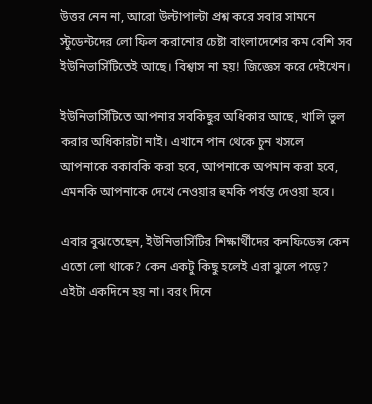উত্তর নেন না, আরো উল্টাপাল্টা প্রশ্ন করে সবার সামনে স্টুডেন্টদের লো ফিল করানোর চেষ্টা বাংলাদেশের কম বেশি সব ইউনিভার্সিটিতেই আছে। বিশ্বাস না হয়! জিজ্ঞেস করে দেইখেন।

ইউনিভার্সিটিতে আপনার সবকিছুর অধিকার আছে, খালি ভুল করার অধিকারটা নাই। এখানে পান থেকে চুন খসলে আপনাকে বকাবকি করা হবে, আপনাকে অপমান করা হবে, এমনকি আপনাকে দেখে নেওয়ার হুমকি পর্যন্ত দেওয়া হবে।

এবার বুঝতেছেন, ইউনিভার্সিটির শিক্ষার্থীদের কনফিডেন্স কেন এতো লো থাকে? কেন একটু কিছু হলেই এরা ঝুলে পড়ে? এইটা একদিনে হয় না। বরং দিনে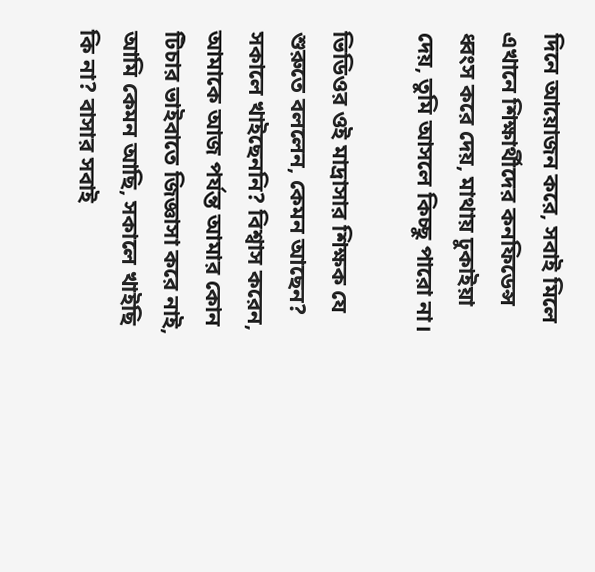দিনে আয়োজন করে, সবাই মিলে এখানে শিক্ষার্থীদের কনফিডেন্স ধ্বংস করে দেয়, মাথায় ঢুকাইয়া দেয়, তুমি আসলে কিচ্ছু পারো না।

ভিডিওর ওই মাদ্রাসার শিক্ষক যে শুরুতে বললেন, কেমন আছেন? সকালে খাইছেননি? বিশ্বাস করেন, আমাকে আজ পর্যন্ত আমার কোন টিচার ভাইবাতে জিজ্ঞাসা করে নাই, আমি কেমন আছি, সকালে খাইছি কি না? বাসার সবাই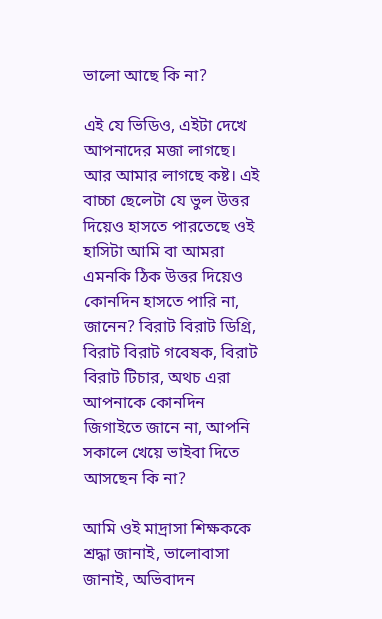ভালো আছে কি না?

এই যে ভিডিও, এইটা দেখে আপনাদের মজা লাগছে। আর আমার লাগছে কষ্ট। এই বাচ্চা ছেলেটা যে ভুল উত্তর দিয়েও হাসতে পারতেছে ওই হাসিটা আমি বা আমরা এমনকি ঠিক উত্তর দিয়েও কোনদিন হাসতে পারি না, জানেন? বিরাট বিরাট ডিগ্রি, বিরাট বিরাট গবেষক, বিরাট বিরাট টিচার, অথচ এরা আপনাকে কোনদিন জিগাইতে জানে না, আপনি সকালে খেয়ে ভাইবা দিতে আসছেন কি না?

আমি ওই মাদ্রাসা শিক্ষককে শ্রদ্ধা জানাই, ভালোবাসা জানাই, অভিবাদন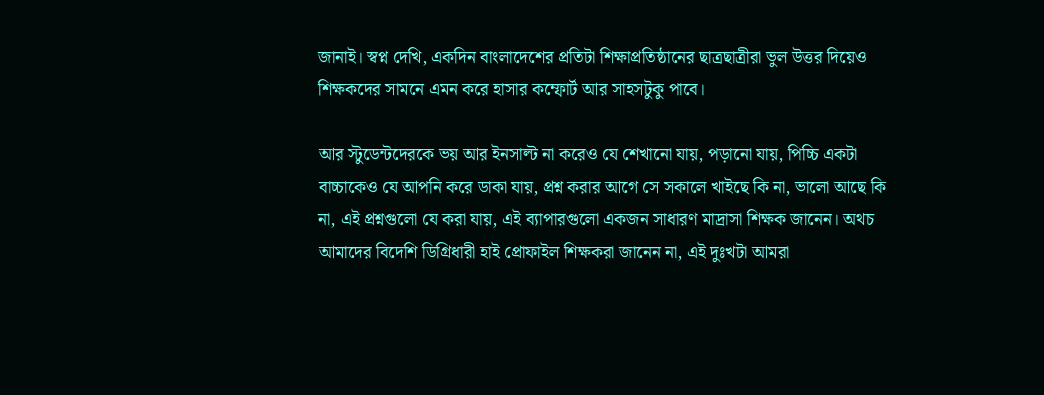জানাই। স্বপ্ন দেখি, একদিন বাংলাদেশের প্রতিটা শিক্ষাপ্রতিষ্ঠানের ছাত্রছাত্রীরা ভুল উত্তর দিয়েও শিক্ষকদের সামনে এমন করে হাসার কম্ফোর্ট আর সাহসটুকু পাবে।

আর স্টুডেন্টদেরকে ভয় আর ইনসাল্ট না করেও যে শেখানো যায়, পড়ানো যায়, পিচ্চি একটা বাচ্চাকেও যে আপনি করে ডাকা যায়, প্রশ্ন করার আগে সে সকালে খাইছে কি না, ভালো আছে কি না, এই প্রশ্নগুলো যে করা যায়, এই ব্যাপারগুলো একজন সাধারণ মাদ্রাসা শিক্ষক জানেন। অথচ আমাদের বিদেশি ডিগ্রিধারী হাই প্রোফাইল শিক্ষকরা জানেন না, এই দুঃখটা আমরা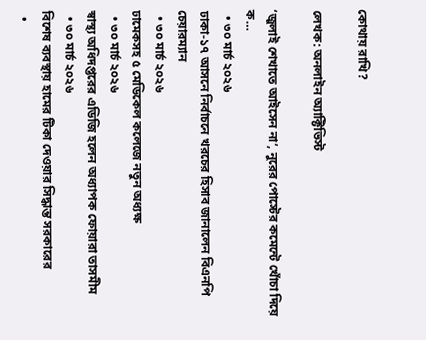কোথায় রাখি?

লেখক: অনলাইন অ্যাক্টিভিস্ট

‘জুলাই শেখাতে আইসেন না’, নুরের পোস্টের কমেন্টে খোঁচা দিয়ে ক…
  • ৩০ মার্চ ২০২৬
ঢাকা-১৭ আসনে নির্বাচনে খরচের হিসাব জানালেন বিএনপি চেয়ারম্যান
  • ৩০ মার্চ ২০২৬
ঢামেকসহ ৫ মেডিকেল কলেজে নতুন অধ্যক্ষ
  • ৩০ মার্চ ২০২৬
স্বাস্থ্য অধিদপ্তরের এডিজি হলেন অধ্যাপক ফোয়ারা তাসমীম
  • ৩০ মার্চ ২০২৬
বিশেষ ব্যবস্থায় হামের টিকা দেওয়ার সিদ্ধান্ত সরকারের
  •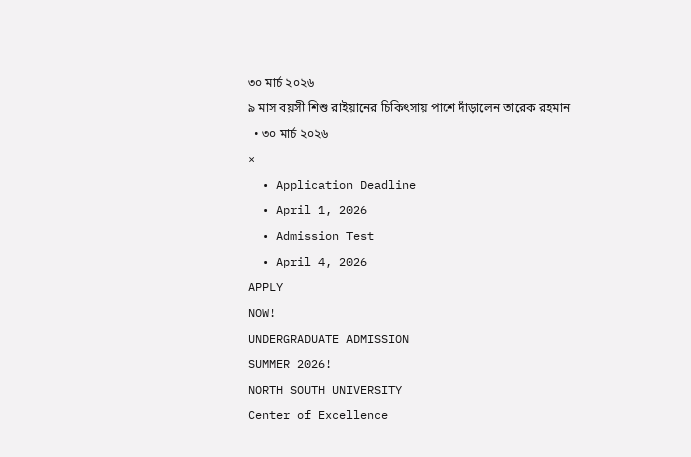৩০ মার্চ ২০২৬
৯ মাস বয়সী শিশু রাইয়ানের চিকিৎসায় পাশে দাঁড়ালেন তারেক রহমান
  • ৩০ মার্চ ২০২৬
×
  • Application Deadline
  • April 1, 2026
  • Admission Test
  • April 4, 2026
APPLY
NOW!
UNDERGRADUATE ADMISSION
SUMMER 2026!
NORTH SOUTH UNIVERSITY
Center of Excellence